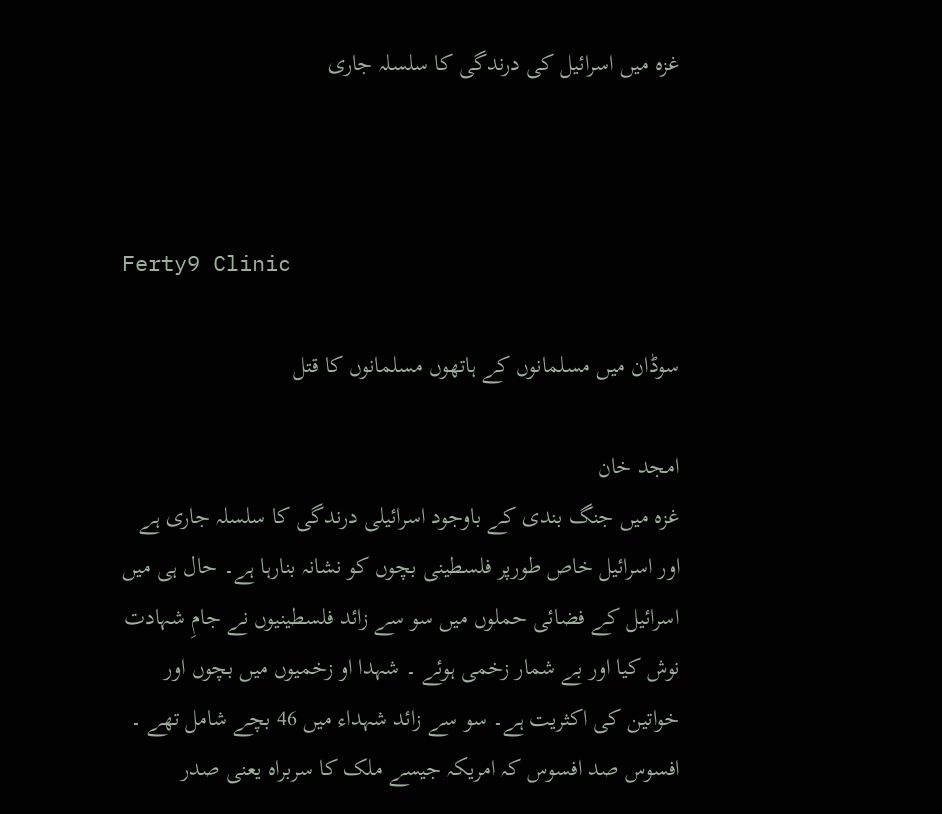غزہ میں اسرائیل کی درندگی کا سلسلہ جاری



Ferty9 Clinic

سوڈان میں مسلمانوں کے ہاتھوں مسلمانوں کا قتل

امجد خان
غزہ میں جنگ بندی کے باوجود اسرائیلی درندگی کا سلسلہ جاری ہے اور اسرائیل خاص طورپر فلسطینی بچوں کو نشانہ بنارہا ہے۔ حال ہی میں اسرائیل کے فضائی حملوں میں سو سے زائد فلسطینیوں نے جامِ شہادت نوش کیا اور بے شمار زخمی ہوئے ۔ شہدا او زخمیوں میں بچوں اور خواتین کی اکثریت ہے۔ سو سے زائد شہداء میں 46 بچے شامل تھے ۔
افسوس صد افسوس کہ امریکہ جیسے ملک کا سربراہ یعنی صدر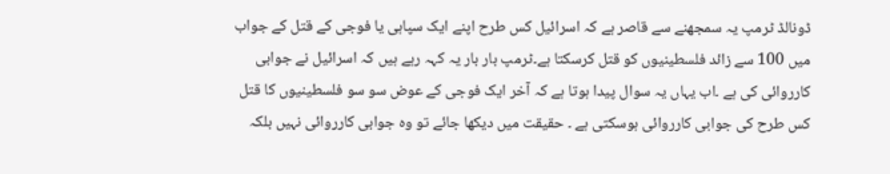ڈونالڈ ٹرمپ یہ سمجھنے سے قاصر ہے کہ اسرائیل کس طرح اپنے ایک سپاہی یا فوجی کے قتل کے جواب میں 100 سے زائد فلسطینیوں کو قتل کرسکتا ہے۔ٹرمپ بار بار یہ کہہ رہے ہیں کہ اسرائیل نے جوابی کارروائی کی ہے ۔اب یہاں یہ سوال پیدا ہوتا ہے کہ آخر ایک فوجی کے عوض سو سو فلسطینیوں کا قتل کس طرح کی جوابی کارروائی ہوسکتی ہے ۔ حقیقت میں دیکھا جائے تو وہ جوابی کارروائی نہیں بلکہ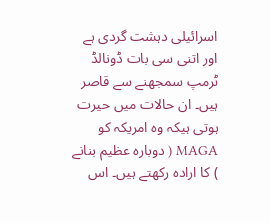اسرائیلی دہشت گردی ہے اور اتنی سی بات ڈونالڈ ٹرمپ سمجھنے سے قاصر ہیں۔ ان حالات میں حیرت ہوتی ہیکہ وہ امریکہ کو MAGA ( دوبارہ عظیم بنانے ) کا ارادہ رکھتے ہیں۔ اس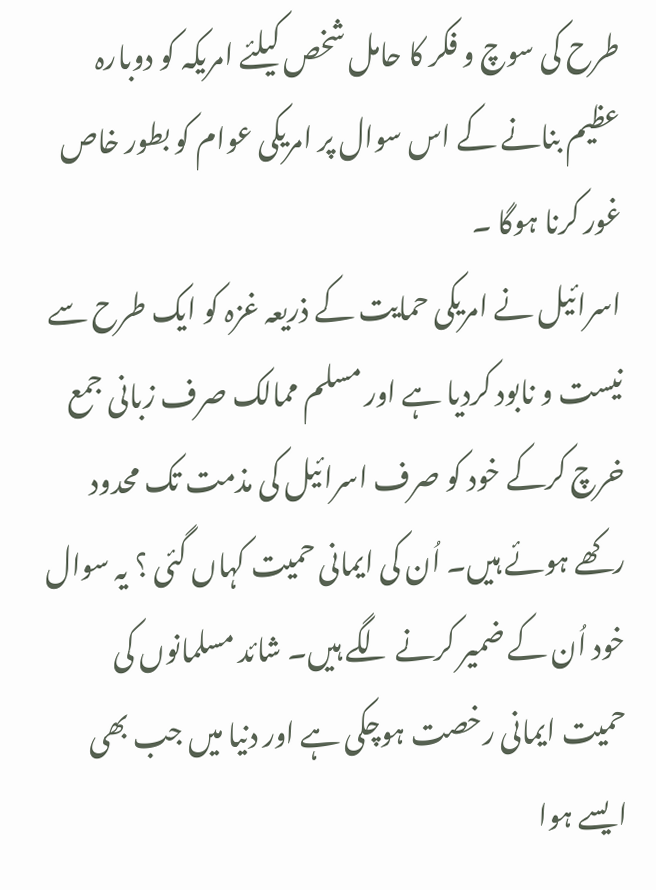طرح کی سوچ و فکر کا حامل شخص کیلئے امریکہ کو دوبارہ عظیم بنانے کے اس سوال پر امریکی عوام کو بطور خاص غور کرنا ہوگا ۔
اسرائیل نے امریکی حمایت کے ذریعہ غزہ کو ایک طرح سے نیست و نابود کردیا ہے اور مسلم ممالک صرف زبانی جمع خرچ کرکے خود کو صرف اسرائیل کی مذمت تک محدود رکھے ہوئے ہیں۔ اُن کی ایمانی حمیت کہاں گئی ؟ یہ سوال خود اُن کے ضمیر کرنے لگے ہیں۔ شائد مسلمانوں کی حمیت ایمانی رخصت ہوچکی ہے اور دنیا میں جب بھی ایسے ہوا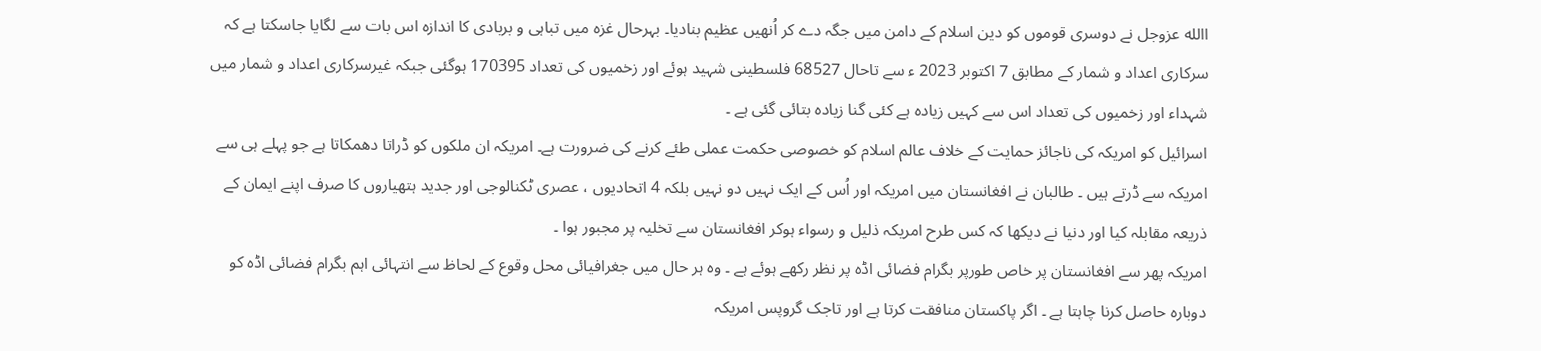االله عزوجل نے دوسری قوموں کو دین اسلام کے دامن میں جگہ دے کر اُنھیں عظیم بنادیا۔ بہرحال غزہ میں تباہی و بربادی کا اندازہ اس بات سے لگایا جاسکتا ہے کہ سرکاری اعداد و شمار کے مطابق 7 اکتوبر 2023 ء سے تاحال 68527 فلسطینی شہید ہوئے اور زخمیوں کی تعداد 170395 ہوگئی جبکہ غیرسرکاری اعداد و شمار میں شہداء اور زخمیوں کی تعداد اس سے کہیں زیادہ ہے کئی گنا زیادہ بتائی گئی ہے ۔
اسرائیل کو امریکہ کی ناجائز حمایت کے خلاف عالم اسلام کو خصوصی حکمت عملی طئے کرنے کی ضرورت ہے۔ امریکہ ان ملکوں کو ڈراتا دھمکاتا ہے جو پہلے ہی سے امریکہ سے ڈرتے ہیں ۔ طالبان نے افغانستان میں امریکہ اور اُس کے ایک نہیں دو نہیں بلکہ 4 اتحادیوں ، عصری ٹکنالوجی اور جدید ہتھیاروں کا صرف اپنے ایمان کے ذریعہ مقابلہ کیا اور دنیا نے دیکھا کہ کس طرح امریکہ ذلیل و رسواء ہوکر افغانستان سے تخلیہ پر مجبور ہوا ۔
امریکہ پھر سے افغانستان پر خاص طورپر بگرام فضائی اڈہ پر نظر رکھے ہوئے ہے ۔ وہ ہر حال میں جغرافیائی محل وقوع کے لحاظ سے انتہائی اہم بگرام فضائی اڈہ کو دوبارہ حاصل کرنا چاہتا ہے ۔ اگر پاکستان منافقت کرتا ہے اور تاجک گروپس امریکہ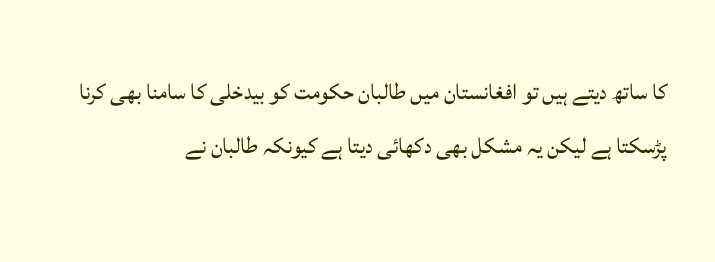کا ساتھ دیتے ہیں تو افغانستان میں طالبان حکومت کو بیدخلی کا سامنا بھی کرنا پڑسکتا ہے لیکن یہ مشکل بھی دکھائی دیتا ہے کیونکہ طالبان نے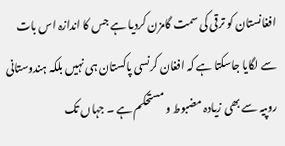افغانستان کو ترقی کی سمت گامزن کردیا ہے جس کا اندازہ اس بات سے لگایا جاسکتا ہے کہ افغان کرنسی پاکستان ہی نہیں بلکہ ہندوستانی روپیہ سے بھی زیادہ مضبوط و مستحکم ہے ۔ جہاں تک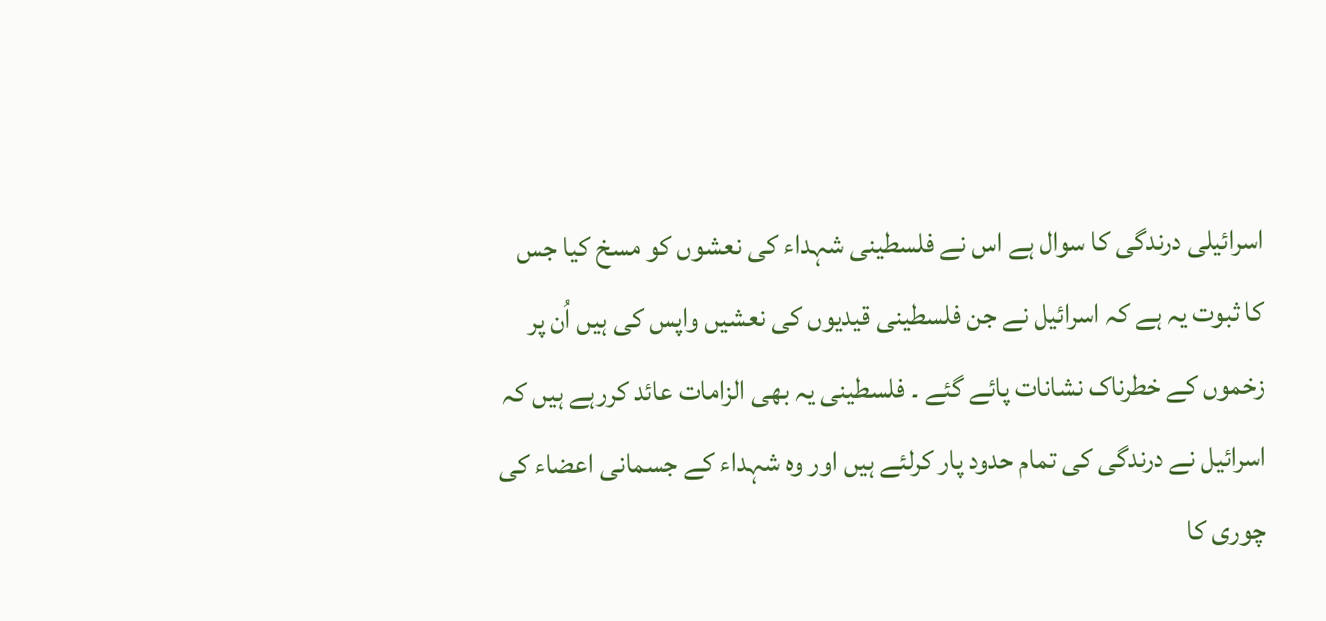اسرائیلی درندگی کا سوال ہے اس نے فلسطینی شہداء کی نعشوں کو مسخ کیا جس کا ثبوت یہ ہے کہ اسرائیل نے جن فلسطینی قیدیوں کی نعشیں واپس کی ہیں اُن پر زخموں کے خطرناک نشانات پائے گئے ۔ فلسطینی یہ بھی الزامات عائد کررہے ہیں کہ اسرائیل نے درندگی کی تمام حدود پار کرلئے ہیں اور وہ شہداء کے جسمانی اعضاء کی چوری کا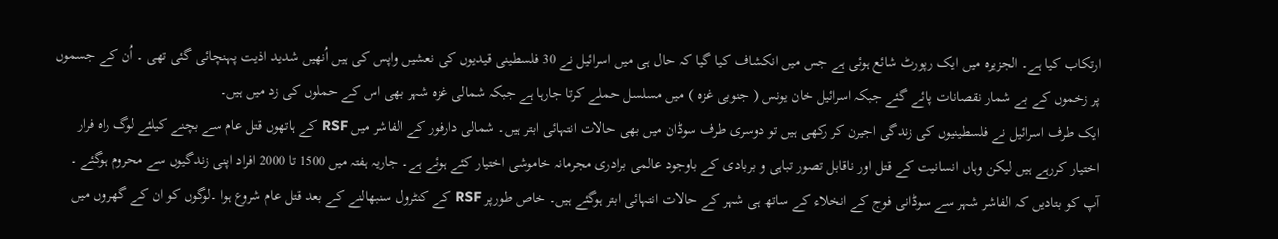ارتکاب کیا ہے۔ الجزیرہ میں ایک رپورٹ شائع ہوئی ہے جس میں انکشاف کیا گیا کہ حال ہی میں اسرائیل نے 30 فلسطینی قیدیوں کی نعشیں واپس کی ہیں اُنھیں شدید اذیت پہنچائی گئی تھی ۔ اُن کے جسموں پر زخموں کے بے شمار نقصانات پائے گئے جبکہ اسرائیل خان یونس ( جنوبی غزہ ) میں مسلسل حملے کرتا جارہا ہے جبکہ شمالی غزہ شہر بھی اس کے حملوں کی زد میں ہیں۔
ایک طرف اسرائیل نے فلسطینیوں کی زندگی اجیرن کر رکھی ہیں تو دوسری طرف سوڈان میں بھی حالات انتہائی ابتر ہیں۔ شمالی دارفور کے الفاشر میں RSF کے ہاتھوں قتل عام سے بچنے کیلئے لوگ راہ فرار اختیار کررہے ہیں لیکن وہاں انسانیت کے قتل اور ناقابل تصور تباہی و بربادی کے باوجود عالمی برادری مجرمانہ خاموشی اختیار کئے ہوئے ہے۔ جاریہ ہفتہ میں 1500 تا 2000 افراد اپنی زندگیوں سے محروم ہوگئے ۔ آپ کو بتادیں کہ الفاشر شہر سے سوڈانی فوج کے انخلاء کے ساتھ ہی شہر کے حالات انتہائی ابتر ہوگئے ہیں۔ خاص طورپر RSF کے کنٹرول سنبھالنے کے بعد قتل عام شروع ہوا ۔لوگوں کو ان کے گھروں میں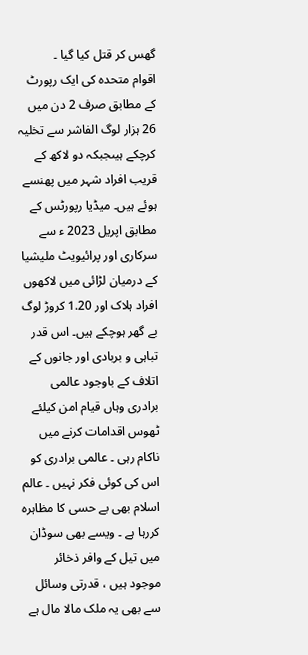گھس کر قتل کیا گیا ۔
اقوام متحدہ کی ایک رپورٹ کے مطابق صرف 2 دن میں 26 ہزار لوگ الفاشر سے تخلیہ کرچکے ہیںجبکہ دو لاکھ کے قریب افراد شہر میں پھنسے ہوئے ہیں۔ میڈیا رپورٹس کے مطابق اپریل 2023 ء سے سرکاری اور پرائیویٹ ملیشیا کے درمیان لڑائی میں لاکھوں افراد ہلاک اور 1.20 کروڑ لوگ بے گھر ہوچکے ہیں۔ اس قدر تباہی و بربادی اور جانوں کے اتلاف کے باوجود عالمی برادری وہاں قیام امن کیلئے ٹھوس اقدامات کرنے میں ناکام رہی ۔ عالمی برادری کو اس کی کوئی فکر نہیں ۔ عالم اسلام بھی بے حسی کا مظاہرہ کررہا ہے ۔ ویسے بھی سوڈان میں تیل کے وافر ذخائر موجود ہیں ، قدرتی وسائل سے بھی یہ ملک مالا مال ہے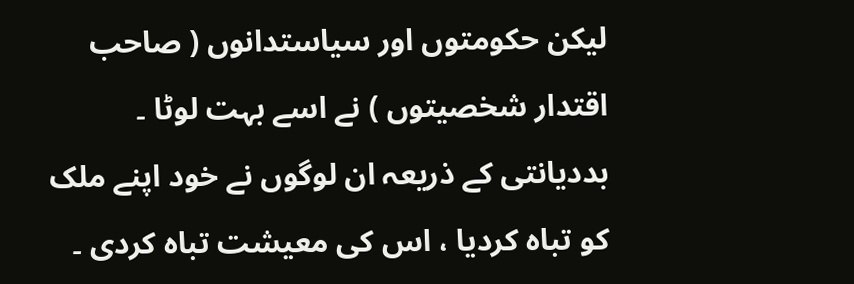لیکن حکومتوں اور سیاستدانوں ( صاحب اقتدار شخصیتوں ) نے اسے بہت لوٹا ۔ بددیانتی کے ذریعہ ان لوگوں نے خود اپنے ملک کو تباہ کردیا ، اس کی معیشت تباہ کردی ۔